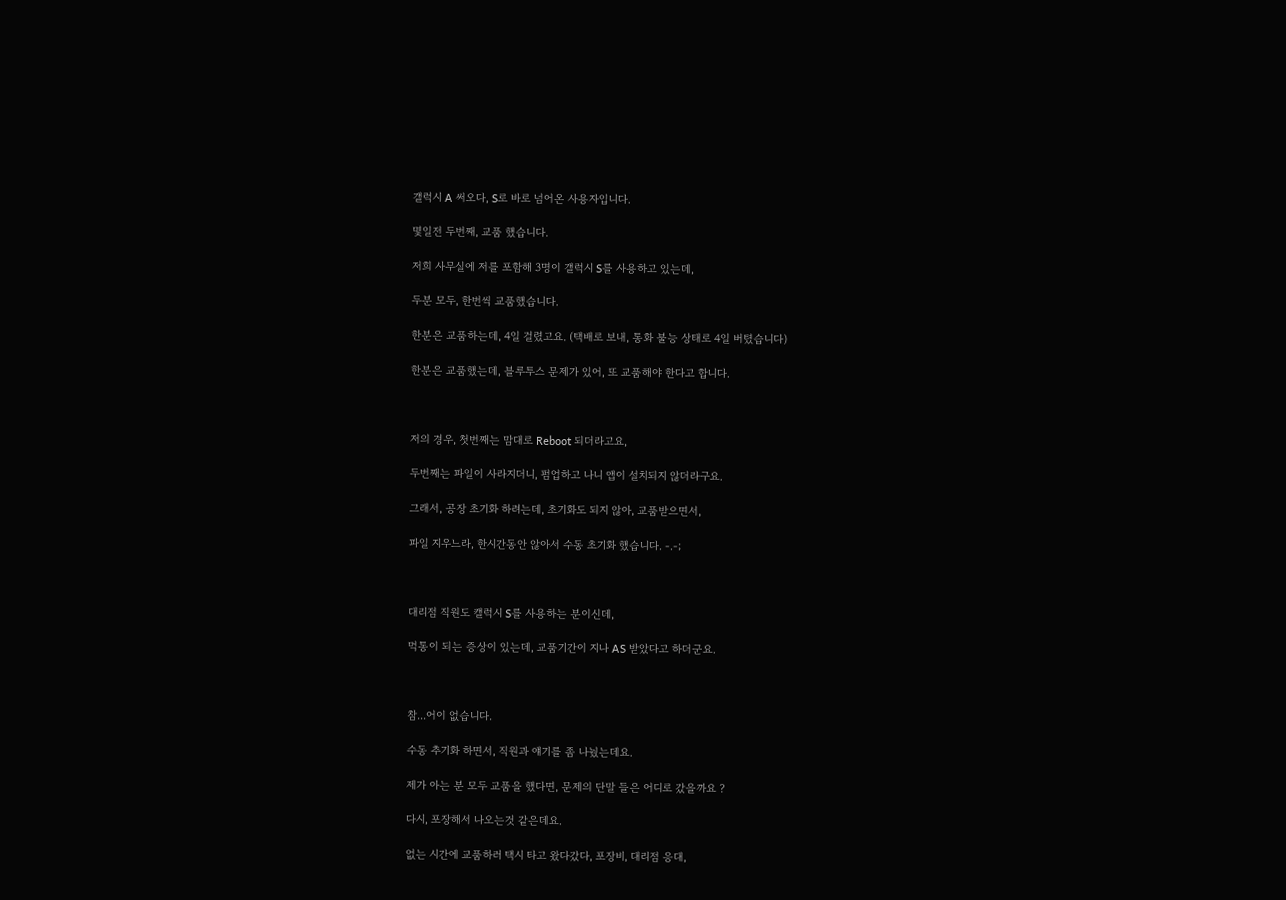갤럭시 A 써오다, S로 바로 넘어온 사용자입니다.

몇일전 두번째, 교품 했습니다.

저희 사무실에 저를 포함해 3명이 갤럭시 S를 사용하고 있는데,

두분 모두, 한번씩 교품했습니다.

한분은 교품하는데, 4일 걸렸고요. (택배로 보내, 통화 불능 상태로 4일 버텼습니다)

한분은 교품했는데, 블루투스 문제가 있어, 또 교품해야 한다고 합니다.



저의 경우, 첫번째는 맘대로 Reboot 되더라고요,

두번째는 파일이 사라지더니, 펌업하고 나니 앱이 설치되지 않더라구요.

그래서, 공장 초기화 하려는데, 초기화도 되지 않아, 교품받으면서,

파일 지우느라, 한시간동안 않아서 수동 초기화 했습니다. -.-;



대리점 직원도 캘럭시 S를 사용하는 분이신데,

먹통이 되는 증상이 있는데, 교품기간이 지나 AS 받았다고 하더군요.



참...어이 없습니다.

수동 추기화 하면서, 직원과 얘기를 좀 나눴는데요.

제가 아는 분 모두 교품을 했다면, 문제의 단말 들은 어디로 갔을까요 ?

다시, 포장해서 나오는것 같은데요.

없는 시간에 교품하러 택시 타고 왔다갔다, 포장비, 대리점 응대,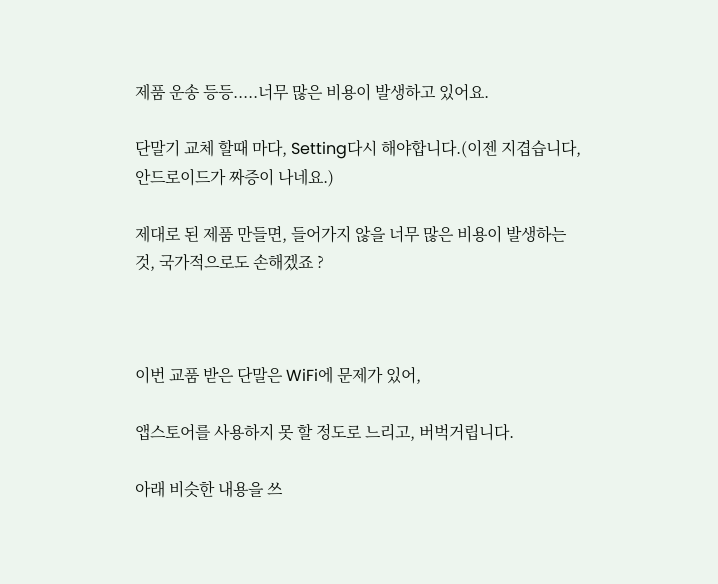제품 운송 등등.....너무 많은 비용이 발생하고 있어요.

단말기 교체 할때 마다, Setting다시 해야합니다.(이젠 지겹습니다, 안드로이드가 짜증이 나네요.)

제대로 된 제품 만들면, 들어가지 않을 너무 많은 비용이 발생하는 것, 국가적으로도 손해겠죠 ?



이번 교품 받은 단말은 WiFi에 문제가 있어,

앱스토어를 사용하지 못 할 정도로 느리고, 버벅거립니다.

아래 비슷한 내용을 쓰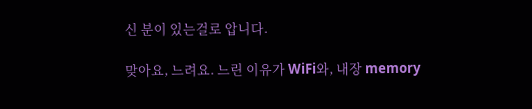신 분이 있는걸로 압니다.

맞아요, 느려요. 느린 이유가 WiFi와, 내장 memory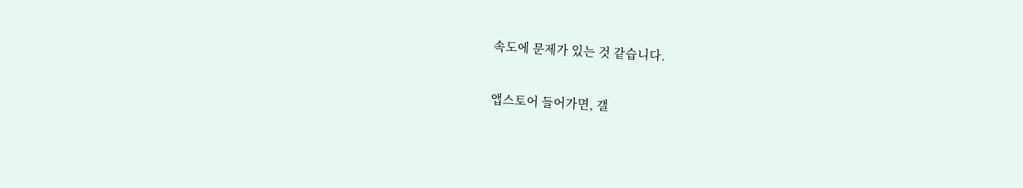속도에 문제가 있는 것 같습니다.

앱스토어 들어가면, 갤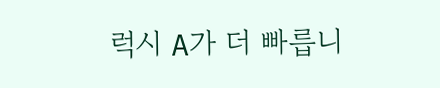럭시 A가 더 빠릅니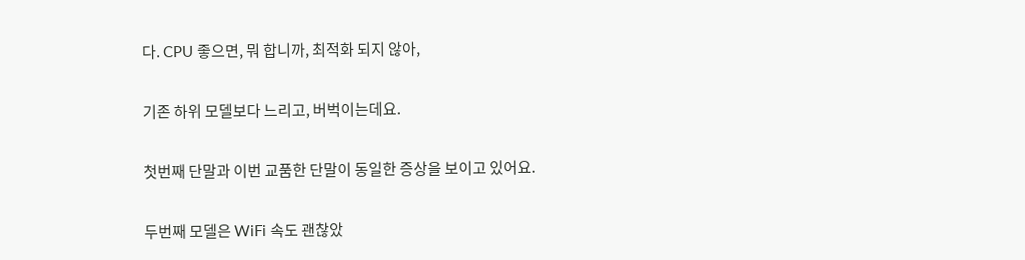다. CPU 좋으면, 뭐 합니까, 최적화 되지 않아,

기존 하위 모델보다 느리고, 버벅이는데요.

첫번째 단말과 이번 교품한 단말이 동일한 증상을 보이고 있어요.

두번째 모델은 WiFi 속도 괜찮았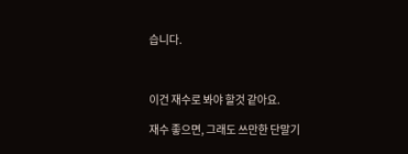습니다.



이건 재수로 봐야 할것 같아요.

재수 좋으면, 그래도 쓰만한 단말기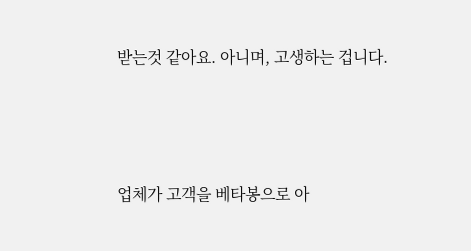받는것 같아요. 아니며, 고생하는 겁니다.



업체가 고객을 베타봉으로 아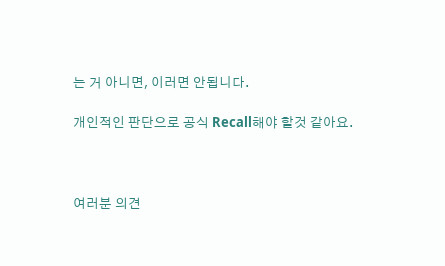는 거 아니면, 이러면 안됩니다.

개인적인 판단으로 공식 Recall해야 할것 같아요.



여러분 의견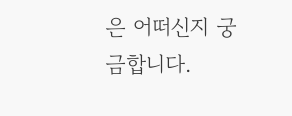은 어떠신지 궁금합니다.